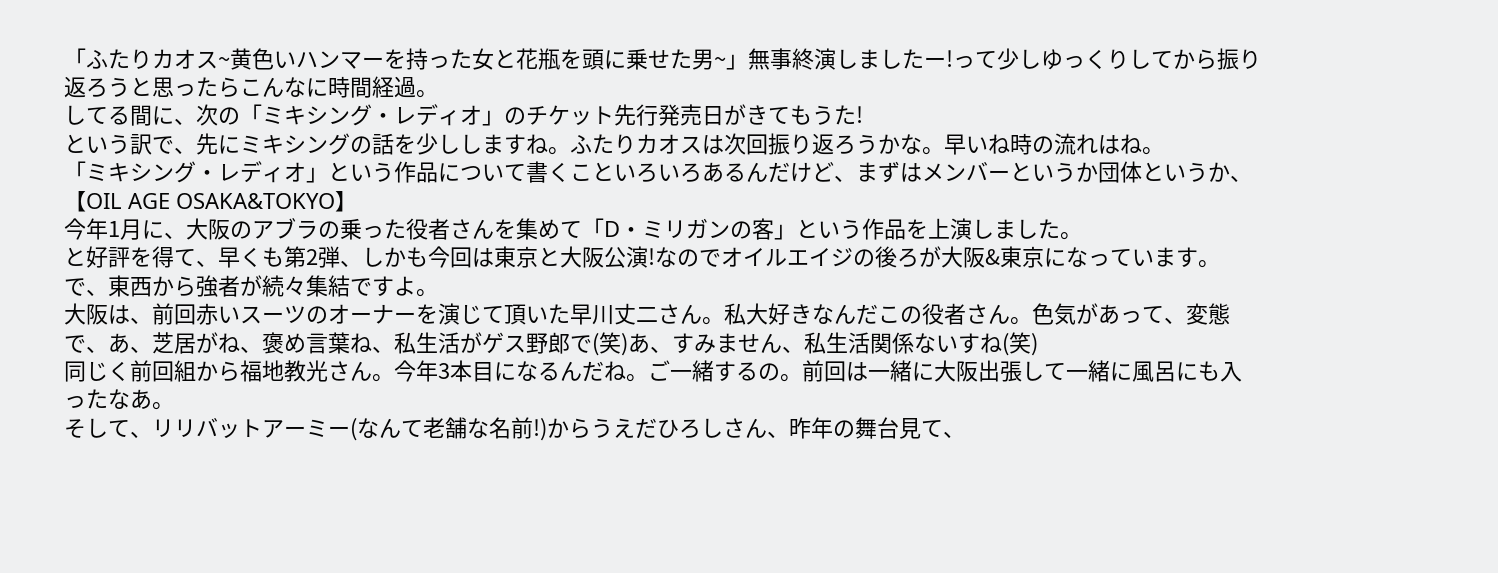「ふたりカオス~黄色いハンマーを持った女と花瓶を頭に乗せた男~」無事終演しましたー!って少しゆっくりしてから振り返ろうと思ったらこんなに時間経過。
してる間に、次の「ミキシング・レディオ」のチケット先行発売日がきてもうた!
という訳で、先にミキシングの話を少ししますね。ふたりカオスは次回振り返ろうかな。早いね時の流れはね。
「ミキシング・レディオ」という作品について書くこといろいろあるんだけど、まずはメンバーというか団体というか、
【OIL AGE OSAKA&TOKYO】
今年1月に、大阪のアブラの乗った役者さんを集めて「D・ミリガンの客」という作品を上演しました。
と好評を得て、早くも第2弾、しかも今回は東京と大阪公演!なのでオイルエイジの後ろが大阪&東京になっています。
で、東西から強者が続々集結ですよ。
大阪は、前回赤いスーツのオーナーを演じて頂いた早川丈二さん。私大好きなんだこの役者さん。色気があって、変態で、あ、芝居がね、褒め言葉ね、私生活がゲス野郎で(笑)あ、すみません、私生活関係ないすね(笑)
同じく前回組から福地教光さん。今年3本目になるんだね。ご一緒するの。前回は一緒に大阪出張して一緒に風呂にも入ったなあ。
そして、リリバットアーミー(なんて老舗な名前!)からうえだひろしさん、昨年の舞台見て、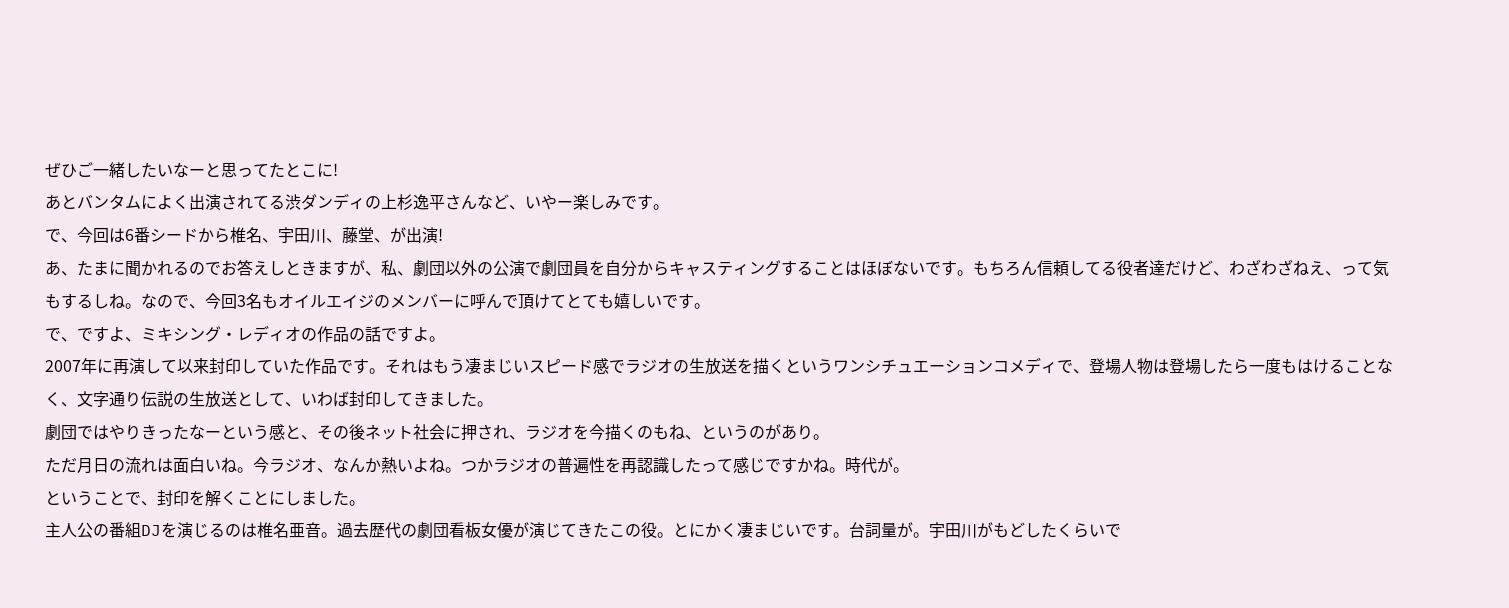ぜひご一緒したいなーと思ってたとこに!
あとバンタムによく出演されてる渋ダンディの上杉逸平さんなど、いやー楽しみです。
で、今回は6番シードから椎名、宇田川、藤堂、が出演!
あ、たまに聞かれるのでお答えしときますが、私、劇団以外の公演で劇団員を自分からキャスティングすることはほぼないです。もちろん信頼してる役者達だけど、わざわざねえ、って気もするしね。なので、今回3名もオイルエイジのメンバーに呼んで頂けてとても嬉しいです。
で、ですよ、ミキシング・レディオの作品の話ですよ。
2007年に再演して以来封印していた作品です。それはもう凄まじいスピード感でラジオの生放送を描くというワンシチュエーションコメディで、登場人物は登場したら一度もはけることなく、文字通り伝説の生放送として、いわば封印してきました。
劇団ではやりきったなーという感と、その後ネット社会に押され、ラジオを今描くのもね、というのがあり。
ただ月日の流れは面白いね。今ラジオ、なんか熱いよね。つかラジオの普遍性を再認識したって感じですかね。時代が。
ということで、封印を解くことにしました。
主人公の番組DJを演じるのは椎名亜音。過去歴代の劇団看板女優が演じてきたこの役。とにかく凄まじいです。台詞量が。宇田川がもどしたくらいで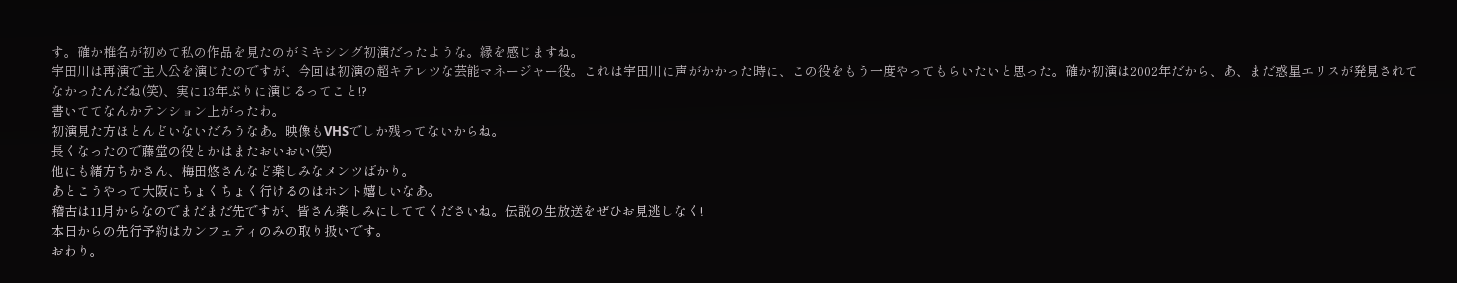す。確か椎名が初めて私の作品を見たのがミキシング初演だったような。縁を感じますね。
宇田川は再演で主人公を演じたのですが、今回は初演の超キテレツな芸能マネージャー役。これは宇田川に声がかかった時に、この役をもう一度やってもらいたいと思った。確か初演は2002年だから、あ、まだ惑星エリスが発見されてなかったんだね(笑)、実に13年ぶりに演じるってこと!?
書いててなんかテンション上がったわ。
初演見た方ほとんどいないだろうなあ。映像もVHSでしか残ってないからね。
長くなったので藤堂の役とかはまたおいおい(笑)
他にも緒方ちかさん、梅田悠さんなど楽しみなメンツばかり。
あとこうやって大阪にちょくちょく行けるのはホント嬉しいなあ。
稽古は11月からなのでまだまだ先ですが、皆さん楽しみにしててくださいね。伝説の生放送をぜひお見逃しなく!
本日からの先行予約はカンフェティのみの取り扱いです。
おわり。